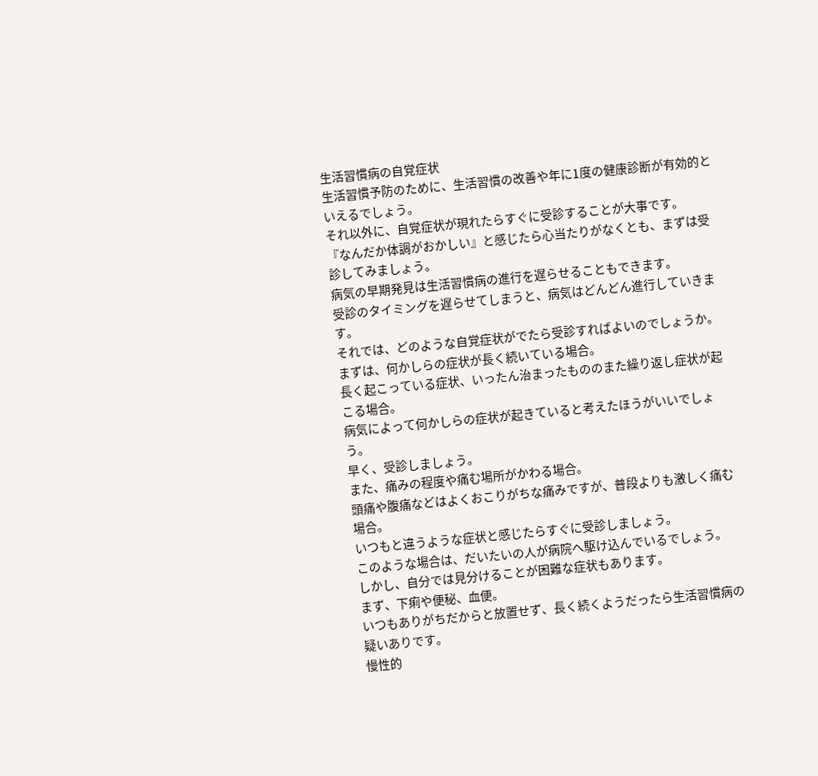生活習慣病の自覚症状
生活習慣予防のために、生活習慣の改善や年に1度の健康診断が有効的といえるでしょう。
それ以外に、自覚症状が現れたらすぐに受診することが大事です。
『なんだか体調がおかしい』と感じたら心当たりがなくとも、まずは受診してみましょう。
病気の早期発見は生活習慣病の進行を遅らせることもできます。
受診のタイミングを遅らせてしまうと、病気はどんどん進行していきます。
それでは、どのような自覚症状がでたら受診すればよいのでしょうか。
まずは、何かしらの症状が長く続いている場合。
長く起こっている症状、いったん治まったもののまた繰り返し症状が起こる場合。
病気によって何かしらの症状が起きていると考えたほうがいいでしょう。
早く、受診しましょう。
また、痛みの程度や痛む場所がかわる場合。
頭痛や腹痛などはよくおこりがちな痛みですが、普段よりも激しく痛む場合。
いつもと違うような症状と感じたらすぐに受診しましょう。
このような場合は、だいたいの人が病院へ駆け込んでいるでしょう。
しかし、自分では見分けることが困難な症状もあります。
まず、下痢や便秘、血便。
いつもありがちだからと放置せず、長く続くようだったら生活習慣病の疑いありです。
慢性的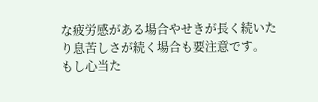な疲労感がある場合やせきが長く続いたり息苦しさが続く場合も要注意です。
もし心当た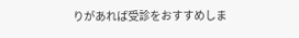りがあれば受診をおすすめしま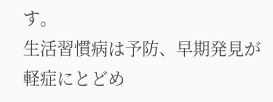す。
生活習慣病は予防、早期発見が軽症にとどめ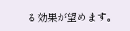る効果が望めます。